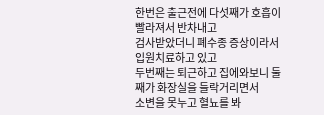한번은 출근전에 다섯째가 호흡이 빨라져서 반차내고
검사받았더니 폐수종 증상이라서 입원치료하고 있고
두번째는 퇴근하고 집에와보니 둘째가 화장실을 들락거리면서
소변을 못누고 혈뇨를 봐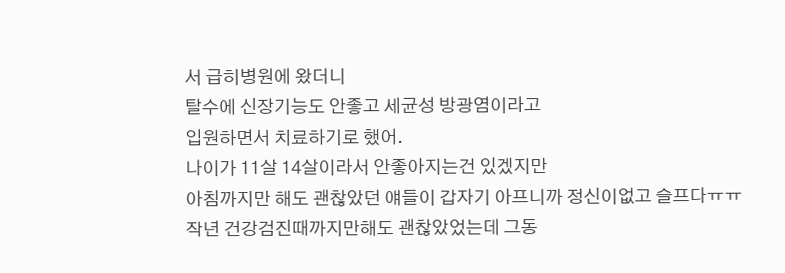서 급히병원에 왔더니
탈수에 신장기능도 안좋고 세균성 방광염이라고
입원하면서 치료하기로 했어.
나이가 11살 14살이라서 안좋아지는건 있겠지만
아침까지만 해도 괜찮았던 얘들이 갑자기 아프니까 정신이없고 슬프다ㅠㅠ
작년 건강검진때까지만해도 괜찮았었는데 그동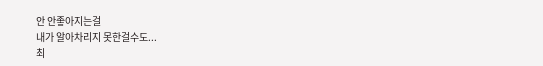안 안좋아지는걸
내가 알아차리지 못한걸수도...
최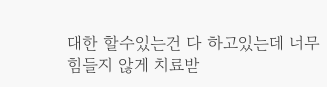대한 할수있는건 다 하고있는데 너무 힘들지 않게 치료받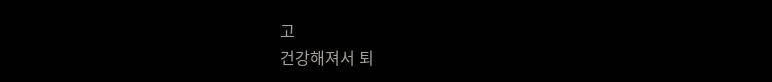고
건강해져서 퇴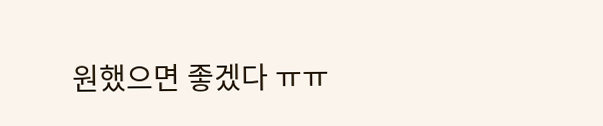원했으면 좋겠다 ㅠㅠ